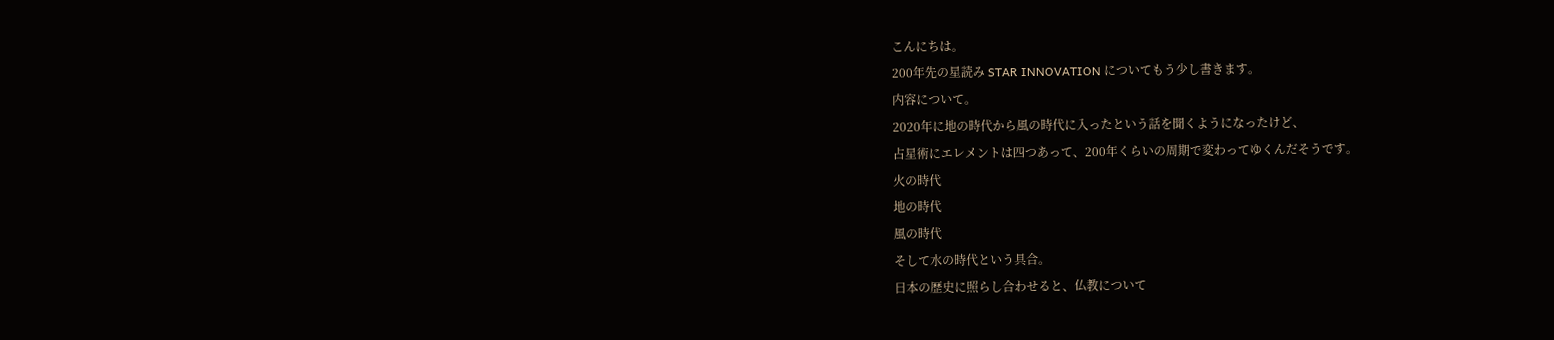こんにちは。
200年先の星読み STAR INNOVATION についてもう少し書きます。
内容について。
2020年に地の時代から風の時代に入ったという話を聞くようになったけど、
占星術にエレメントは四つあって、200年くらいの周期で変わってゆくんだそうです。
火の時代
地の時代
風の時代
そして水の時代という具合。
日本の歴史に照らし合わせると、仏教について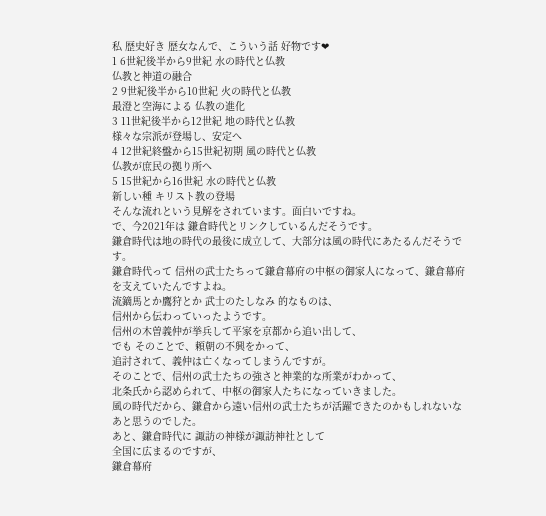私 歴史好き 歴女なんで、こういう話 好物です❤
1 6世紀後半から9世紀 水の時代と仏教
仏教と神道の融合
2 9世紀後半から10世紀 火の時代と仏教
最澄と空海による 仏教の進化
3 11世紀後半から12世紀 地の時代と仏教
様々な宗派が登場し、安定へ
4 12世紀終盤から15世紀初期 風の時代と仏教
仏教が庶民の拠り所へ
5 15世紀から16世紀 水の時代と仏教
新しい種 キリスト教の登場
そんな流れという見解をされています。面白いですね。
で、今2021年は 鎌倉時代とリンクしているんだそうです。
鎌倉時代は地の時代の最後に成立して、大部分は風の時代にあたるんだそうです。
鎌倉時代って 信州の武士たちって鎌倉幕府の中枢の御家人になって、鎌倉幕府を支えていたんですよね。
流鏑馬とか鷹狩とか 武士のたしなみ 的なものは、
信州から伝わっていったようです。
信州の木曽義仲が挙兵して平家を京都から追い出して、
でも そのことで、頼朝の不興をかって、
追討されて、義仲は亡くなってしまうんですが。
そのことで、信州の武士たちの強さと神業的な所業がわかって、
北条氏から認められて、中枢の御家人たちになっていきました。
風の時代だから、鎌倉から遠い信州の武士たちが活躍できたのかもしれないなあと思うのでした。
あと、鎌倉時代に 諏訪の神様が諏訪神社として
全国に広まるのですが、
鎌倉幕府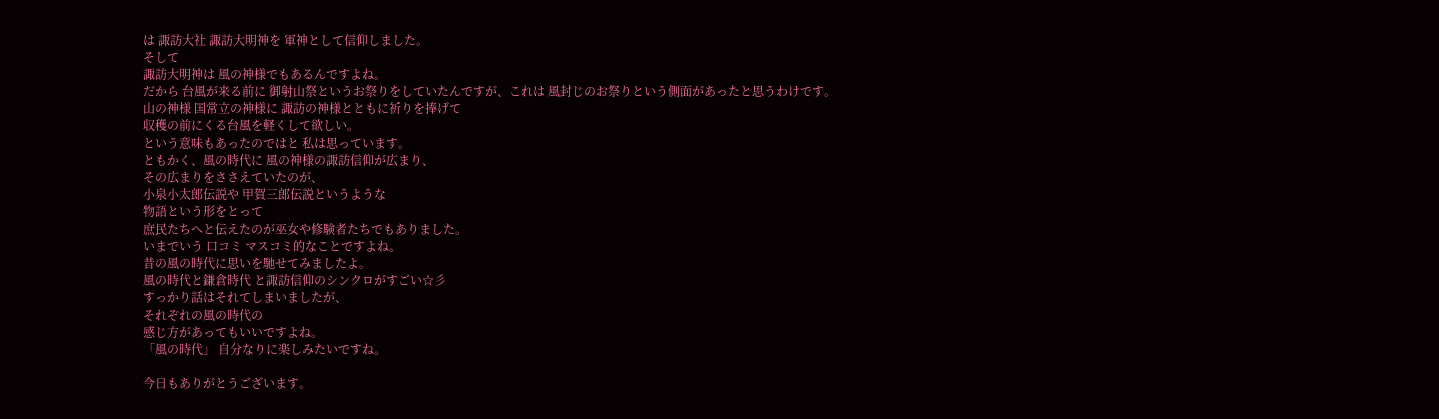は 諏訪大社 諏訪大明神を 軍神として信仰しました。
そして
諏訪大明神は 風の神様でもあるんですよね。
だから 台風が来る前に 御射山祭というお祭りをしていたんですが、これは 風封じのお祭りという側面があったと思うわけです。
山の神様 国常立の神様に 諏訪の神様とともに祈りを捧げて
収穫の前にくる台風を軽くして欲しい。
という意味もあったのではと 私は思っています。
ともかく、風の時代に 風の神様の諏訪信仰が広まり、
その広まりをささえていたのが、
小泉小太郎伝説や 甲賀三郎伝説というような
物語という形をとって
庶民たちへと伝えたのが巫女や修験者たちでもありました。
いまでいう 口コミ マスコミ的なことですよね。
昔の風の時代に思いを馳せてみましたよ。
風の時代と鎌倉時代 と諏訪信仰のシンクロがすごい☆彡
すっかり話はそれてしまいましたが、
それぞれの風の時代の
感じ方があってもいいですよね。
「風の時代」 自分なりに楽しみたいですね。

今日もありがとうございます。